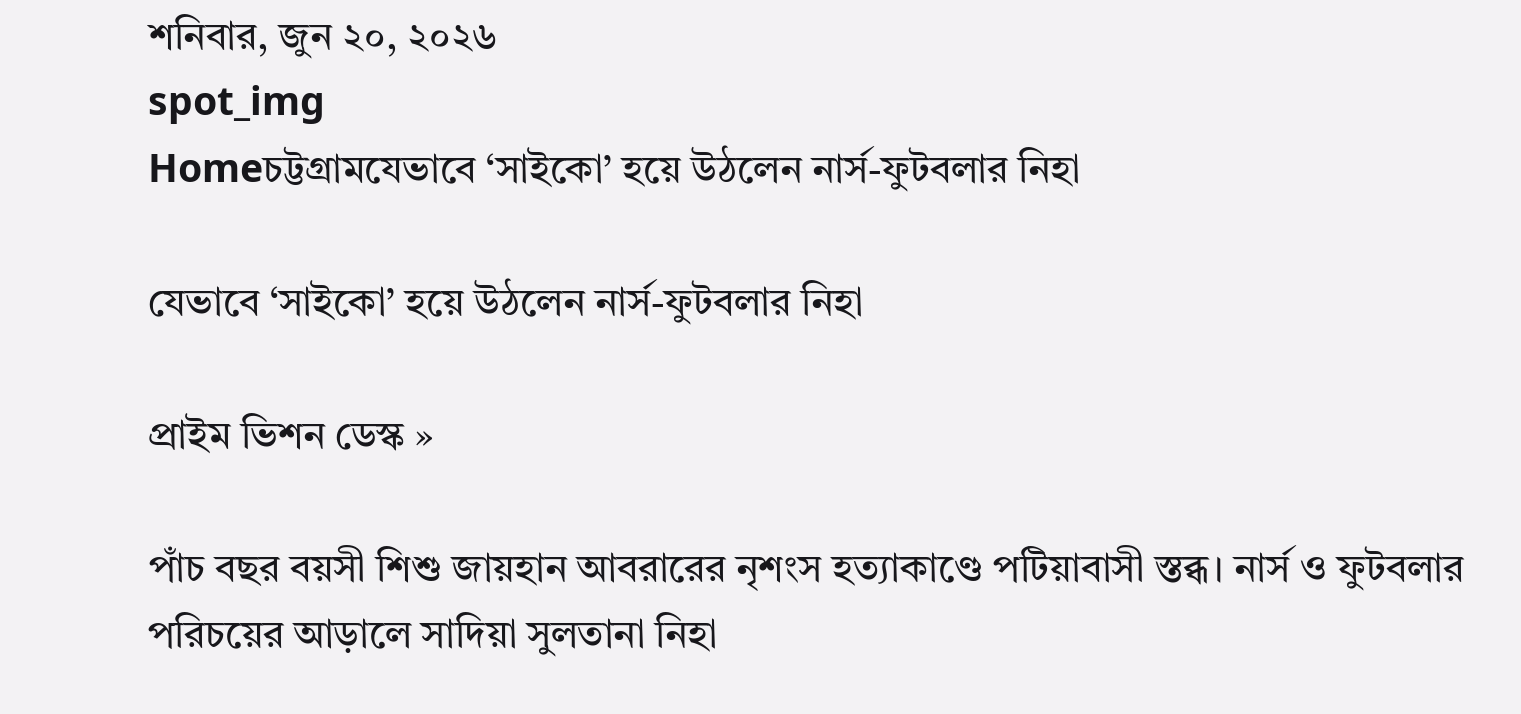শনিবার, জুন ২০, ২০২৬
spot_img
Homeচট্টগ্রামযেভাবে ‘সাইকো’ হয়ে উঠলেন নার্স-ফুটবলার নিহা

যেভাবে ‘সাইকো’ হয়ে উঠলেন নার্স-ফুটবলার নিহা

প্রাইম ভিশন ডেস্ক »

পাঁচ বছর বয়সী শিশু জায়হান আবরারের নৃশংস হত্যাকাণ্ডে পটিয়াবাসী স্তব্ধ। নার্স ও ফুটবলার পরিচয়ের আড়ালে সাদিয়া সুলতানা নিহা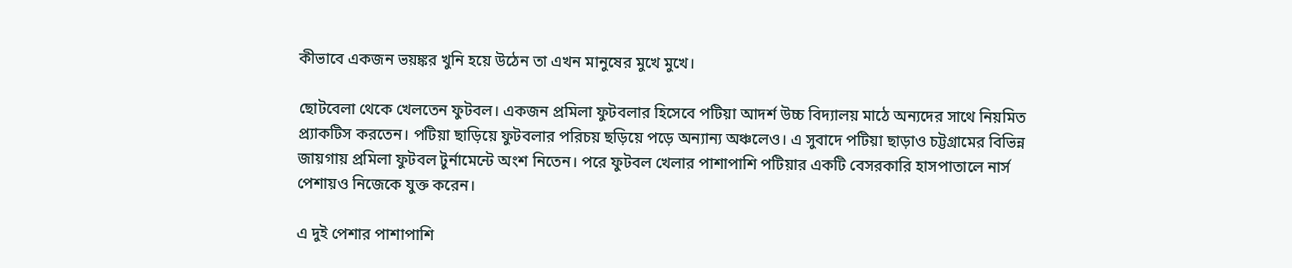কীভাবে একজন ভয়ঙ্কর খুনি হয়ে উঠেন তা এখন মানুষের মুখে মুখে।

ছোটবেলা থেকে খেলতেন ফুটবল। একজন প্রমিলা ফুটবলার হিসেবে পটিয়া আদর্শ উচ্চ বিদ্যালয় মাঠে অন্যদের সাথে নিয়মিত প্র্যাকটিস করতেন। পটিয়া ছাড়িয়ে ফুটবলার পরিচয় ছড়িয়ে পড়ে অন্যান্য অঞ্চলেও। এ সুবাদে পটিয়া ছাড়াও চট্টগ্রামের বিভিন্ন জায়গায় প্রমিলা ফুটবল টুর্নামেন্টে অংশ নিতেন। পরে ফুটবল খেলার পাশাপাশি পটিয়ার একটি বেসরকারি হাসপাতালে নার্স পেশায়ও নিজেকে যুক্ত করেন।

এ দুই পেশার পাশাপাশি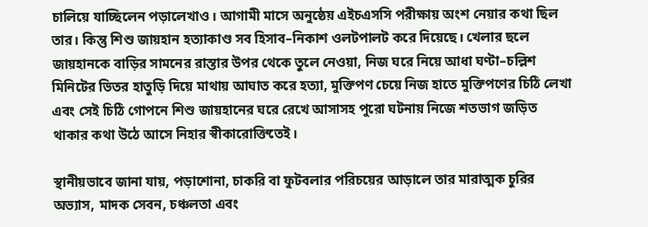চালিয়ে যাচ্ছিলেন পড়ালেখাও। আগামী মাসে অনুষ্ঠেয় এইচএসসি পরীক্ষায় অংশ নেয়ার কথা ছিল তার। কিন্তু শিশু জায়হান হত্যাকাণ্ড সব হিসাব–নিকাশ ওলটপালট করে দিয়েছে। খেলার ছলে জায়হানকে বাড়ির সামনের রাস্তার উপর থেকে তুলে নেওয়া, নিজ ঘরে নিয়ে আধা ঘণ্টা–চল্লিশ মিনিটের ভিতর হাতুড়ি দিয়ে মাথায় আঘাত করে হত্যা, মুক্তিপণ চেয়ে নিজ হাতে মুক্তিপণের চিঠি লেখা এবং সেই চিঠি গোপনে শিশু জায়হানের ঘরে রেখে আসাসহ পুরো ঘটনায় নিজে শতভাগ জড়িত থাকার কথা উঠে আসে নিহার স্বীকারোক্তিতেই।

স্থানীয়ভাবে জানা যায়, পড়াশোনা, চাকরি বা ফুটবলার পরিচয়ের আড়ালে তার মারাত্মক চুরির অভ্যাস, মাদক সেবন, চঞ্চলতা এবং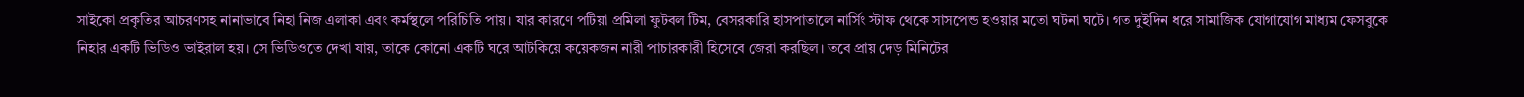সাইকো প্রকৃতির আচরণসহ নানাভাবে নিহা নিজ এলাকা এবং কর্মস্থলে পরিচিতি পায়। যার কারণে পটিয়া প্রমিলা ফুটবল টিম, বেসরকারি হাসপাতালে নার্সিং স্টাফ থেকে সাসপেন্ড হওয়ার মতো ঘটনা ঘটে। গত দুইদিন ধরে সামাজিক যোগাযোগ মাধ্যম ফেসবুকে নিহার একটি ভিডিও ভাইরাল হয়। সে ভিডিওতে দেখা যায়, তাকে কোনো একটি ঘরে আটকিয়ে কয়েকজন নারী পাচারকারী হিসেবে জেরা করছিল। তবে প্রায় দেড় মিনিটের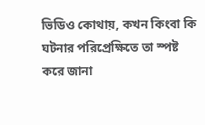ভিডিও কোথায়, কখন কিংবা কি ঘটনার পরিপ্রেক্ষিতে তা স্পষ্ট করে জানা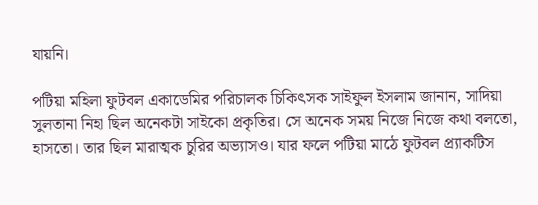যায়নি।

পটিয়া মহিলা ফুটবল একাডেমির পরিচালক চিকিৎসক সাইফুল ইসলাম জানান, সাদিয়া সুলতানা নিহা ছিল অনেকটা সাইকো প্রকৃতির। সে অনেক সময় নিজে নিজে কথা বলতো, হাসতো। তার ছিল মারাত্মক চুরির অভ্যাসও। যার ফলে পটিয়া মাঠে ফুটবল প্র্যাকটিস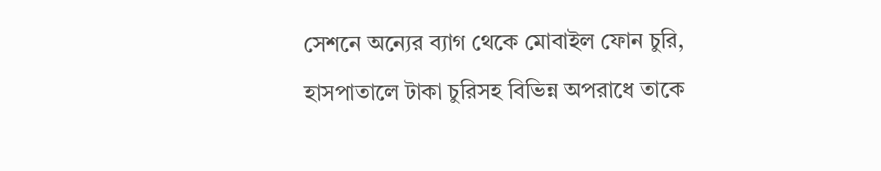সেশনে অন্যের ব্যাগ থেকে মোবাইল ফোন চুরি, হাসপাতালে টাকা চুরিসহ বিভিন্ন অপরাধে তাকে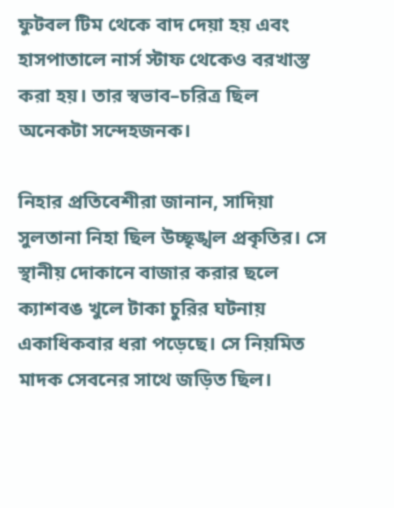ফুটবল টিম থেকে বাদ দেয়া হয় এবং হাসপাতালে নার্স স্টাফ থেকেও বরখাস্ত করা হয়। তার স্বভাব–চরিত্র ছিল অনেকটা সন্দেহজনক।

নিহার প্রতিবেশীরা জানান, সাদিয়া সুলতানা নিহা ছিল উচ্ছৃঙ্খল প্রকৃতির। সে স্থানীয় দোকানে বাজার করার ছলে ক্যাশবঙ খুলে টাকা চুরির ঘটনায় একাধিকবার ধরা পড়েছে। সে নিয়মিত মাদক সেবনের সাথে জড়িত ছিল।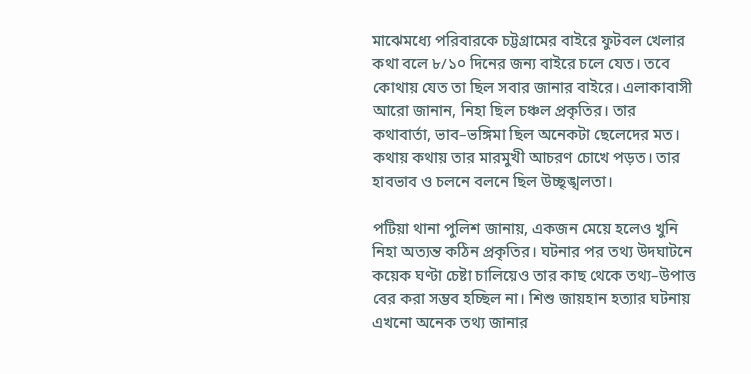মাঝেমধ্যে পরিবারকে চট্টগ্রামের বাইরে ফুটবল খেলার কথা বলে ৮/১০ দিনের জন্য বাইরে চলে যেত। তবে কোথায় যেত তা ছিল সবার জানার বাইরে। এলাকাবাসী আরো জানান, নিহা ছিল চঞ্চল প্রকৃতির। তার কথাবার্তা, ভাব–ভঙ্গিমা ছিল অনেকটা ছেলেদের মত। কথায় কথায় তার মারমুখী আচরণ চোখে পড়ত। তার হাবভাব ও চলনে বলনে ছিল উচ্ছৃঙ্খলতা।

পটিয়া থানা পুলিশ জানায়, একজন মেয়ে হলেও খুনি নিহা অত্যন্ত কঠিন প্রকৃতির। ঘটনার পর তথ্য উদঘাটনে কয়েক ঘণ্টা চেষ্টা চালিয়েও তার কাছ থেকে তথ্য–উপাত্ত বের করা সম্ভব হচ্ছিল না। শিশু জায়হান হত্যার ঘটনায় এখনো অনেক তথ্য জানার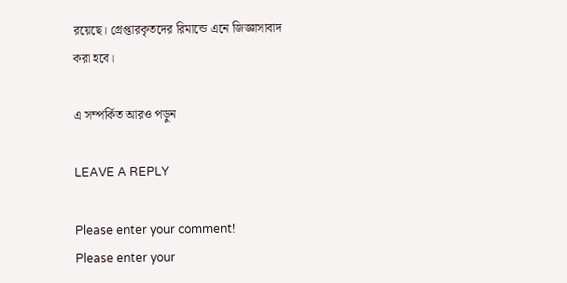রয়েছে। গ্রেপ্তারকৃতদের রিমান্ডে এনে জিজ্ঞাসাবাদ করা হবে।

এ সম্পর্কিত আরও পড়ুন

LEAVE A REPLY

Please enter your comment!
Please enter your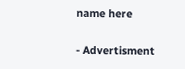name here

- Advertisment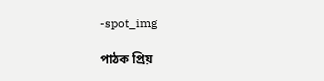-spot_img

পাঠক প্রিয়